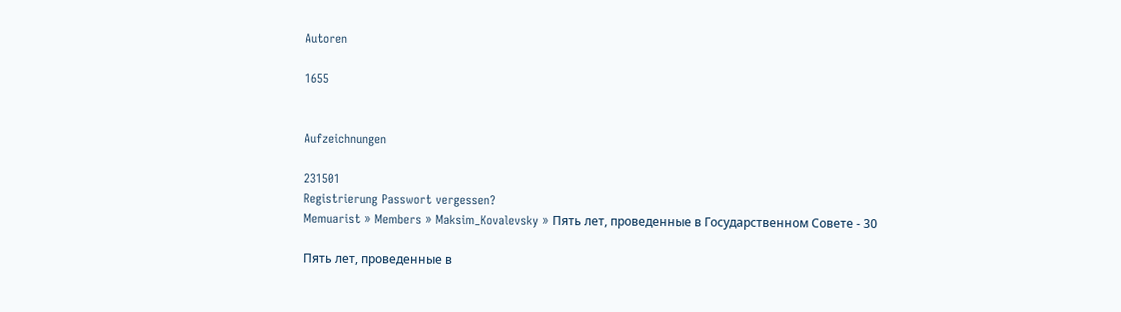Autoren

1655


Aufzeichnungen

231501
Registrierung Passwort vergessen?
Memuarist » Members » Maksim_Kovalevsky » Пять лет, проведенные в Государственном Совете - 30

Пять лет, проведенные в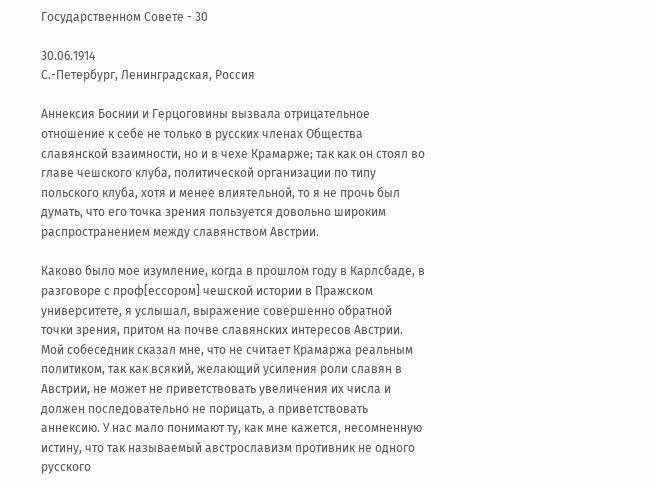Государственном Совете - 30

30.06.1914
С.-Петербург, Ленинградская, Россия

Аннексия Боснии и Герцоговины вызвала отрицательное отношение к себе не только в русских членах Общества славянской взаимности, но и в чехе Крамарже; так как он стоял во главе чешского клуба, политической организации по типу польского клуба, хотя и менее влиятельной, то я не прочь был думать, что его точка зрения пользуется довольно широким распространением между славянством Австрии.

Каково было мое изумление, когда в прошлом году в Карлсбаде, в разговоре с проф[ессором] чешской истории в Пражском университете, я услышал, выражение совершенно обратной точки зрения, притом на почве славянских интересов Австрии. Мой собеседник сказал мне, что не считает Крамаржа реальным политиком, так как всякий, желающий усиления роли славян в Австрии, не может не приветствовать увеличения их числа и должен последовательно не порицать, а приветствовать аннексию. У нас мало понимают ту, как мне кажется, несомненную истину, что так называемый австрославизм противник не одного русского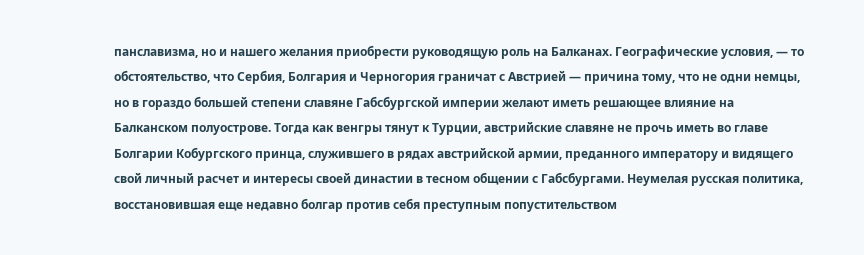панславизма, но и нашего желания приобрести руководящую роль на Балканах. Географические условия, — то обстоятельство, что Сербия, Болгария и Черногория граничат с Австрией — причина тому, что не одни немцы, но в гораздо большей степени славяне Габсбургской империи желают иметь решающее влияние на Балканском полуострове. Тогда как венгры тянут к Турции, австрийские славяне не прочь иметь во главе Болгарии Кобургского принца, служившего в рядах австрийской армии, преданного императору и видящего свой личный расчет и интересы своей династии в тесном общении с Габсбургами. Неумелая русская политика, восстановившая еще недавно болгар против себя преступным попустительством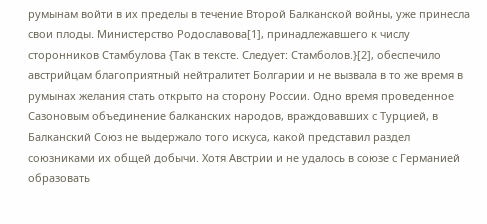румынам войти в их пределы в течение Второй Балканской войны, уже принесла свои плоды. Министерство Родославова[1], принадлежавшего к числу сторонников Стамбулова {Так в тексте. Следует: Стамболов.}[2], обеспечило австрийцам благоприятный нейтралитет Болгарии и не вызвала в то же время в румынах желания стать открыто на сторону России. Одно время проведенное Сазоновым объединение балканских народов, враждовавших с Турцией, в Балканский Союз не выдержало того искуса, какой представил раздел союзниками их общей добычи. Хотя Австрии и не удалось в союзе с Германией образовать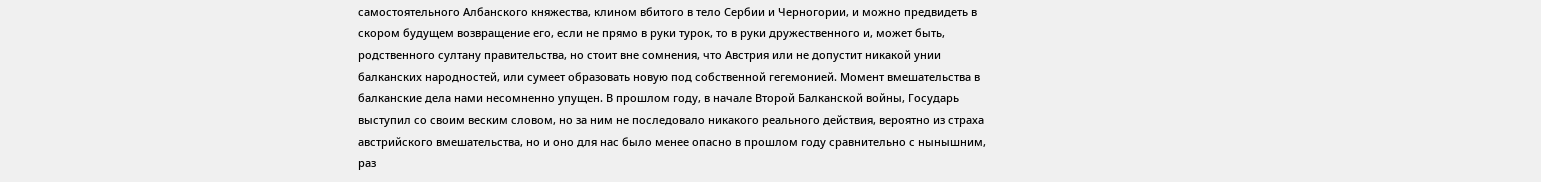самостоятельного Албанского княжества, клином вбитого в тело Сербии и Черногории, и можно предвидеть в скором будущем возвращение его, если не прямо в руки турок, то в руки дружественного и, может быть, родственного султану правительства, но стоит вне сомнения, что Австрия или не допустит никакой унии балканских народностей, или сумеет образовать новую под собственной гегемонией. Момент вмешательства в балканские дела нами несомненно упущен. В прошлом году, в начале Второй Балканской войны, Государь выступил со своим веским словом, но за ним не последовало никакого реального действия, вероятно из страха австрийского вмешательства, но и оно для нас было менее опасно в прошлом году сравнительно с нынышним, раз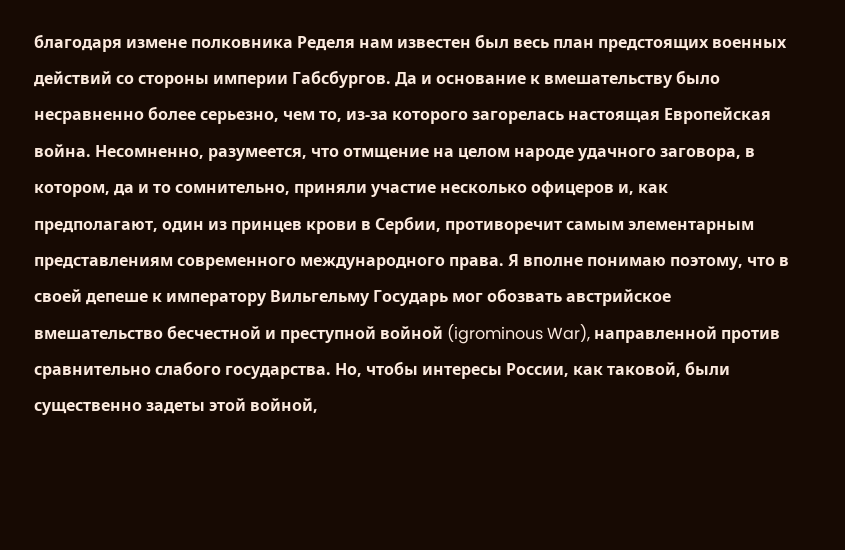благодаря измене полковника Ределя нам известен был весь план предстоящих военных действий со стороны империи Габсбургов. Да и основание к вмешательству было несравненно более серьезно, чем то, из-за которого загорелась настоящая Европейская война. Несомненно, разумеется, что отмщение на целом народе удачного заговора, в котором, да и то сомнительно, приняли участие несколько офицеров и, как предполагают, один из принцев крови в Сербии, противоречит самым элементарным представлениям современного международного права. Я вполне понимаю поэтому, что в своей депеше к императору Вильгельму Государь мог обозвать австрийское вмешательство бесчестной и преступной войной (igrominous War), направленной против сравнительно слабого государства. Но, чтобы интересы России, как таковой, были существенно задеты этой войной,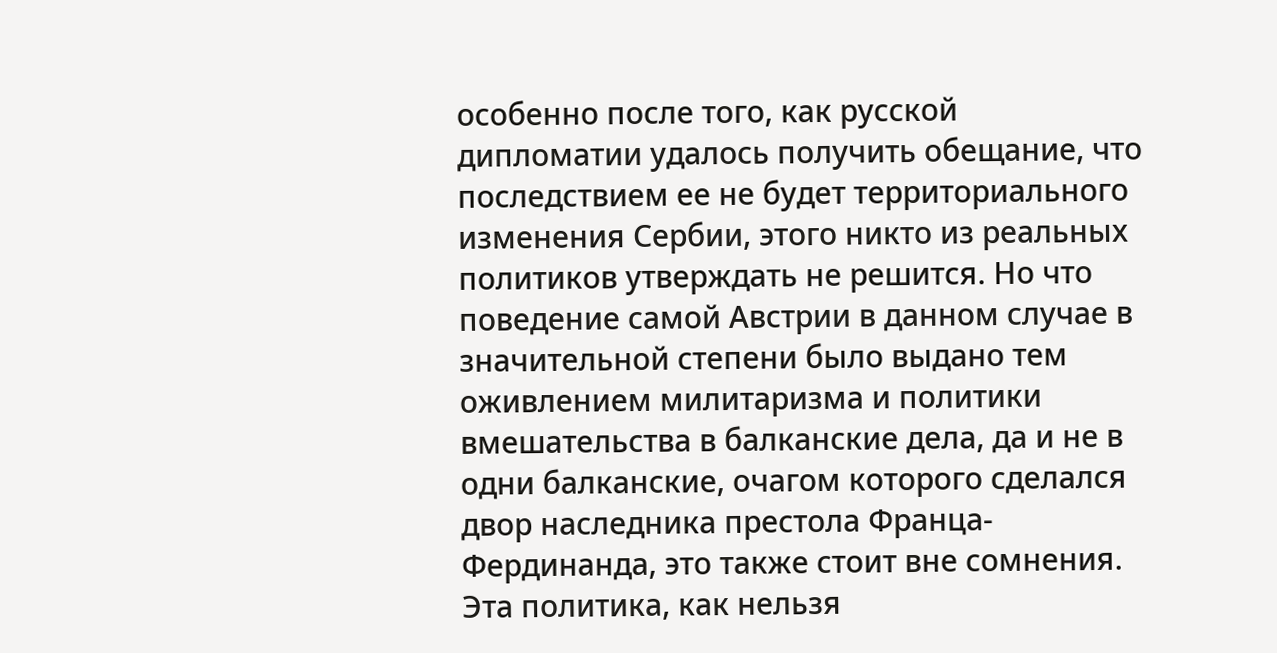особенно после того, как русской дипломатии удалось получить обещание, что последствием ее не будет территориального изменения Сербии, этого никто из реальных политиков утверждать не решится. Но что поведение самой Австрии в данном случае в значительной степени было выдано тем оживлением милитаризма и политики вмешательства в балканские дела, да и не в одни балканские, очагом которого сделался двор наследника престола Франца-Фердинанда, это также стоит вне сомнения. Эта политика, как нельзя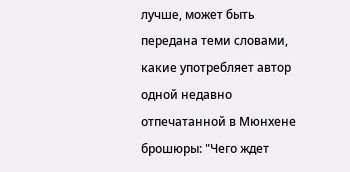лучше, может быть передана теми словами, какие употребляет автор одной недавно отпечатанной в Мюнхене брошюры: "Чего ждет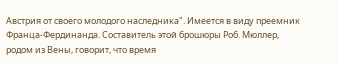Австрия от своего молодого наследника". Имеется в виду преемник Франца-Фердинанда. Составитель этой брошюры Роб. Мюллер, родом из Вены, говорит, что время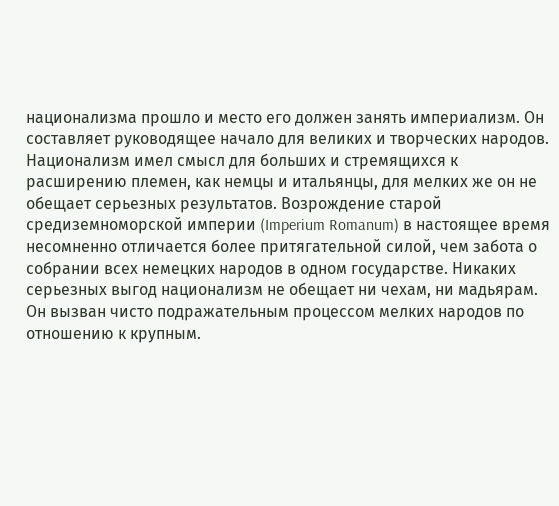национализма прошло и место его должен занять империализм. Он составляет руководящее начало для великих и творческих народов. Национализм имел смысл для больших и стремящихся к расширению племен, как немцы и итальянцы, для мелких же он не обещает серьезных результатов. Возрождение старой средиземноморской империи (Imperium Romanum) в настоящее время несомненно отличается более притягательной силой, чем забота о собрании всех немецких народов в одном государстве. Никаких серьезных выгод национализм не обещает ни чехам, ни мадьярам. Он вызван чисто подражательным процессом мелких народов по отношению к крупным.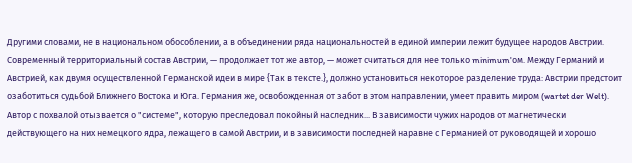Другими словами, не в национальном обособлении, а в объединении ряда национальностей в единой империи лежит будущее народов Австрии. Современный территориальный состав Австрии, — продолжает тот же автор, — может считаться для нее только minimum'ом. Между Германий и Австрией, как двумя осуществленной Германской идеи в мире {Так в тексте.}, должно установиться некоторое разделение труда: Австрии предстоит озаботиться судьбой Ближнего Востока и Юга. Германия же, освобожденная от забот в этом направлении, умеет править миром (wartet der Welt). Автор с похвалой отызвается о "системе", которую преследовал покойный наследник... В зависимости чужих народов от магнетически действующего на них немецкого ядра, лежащего в самой Австрии, и в зависимости последней наравне с Германией от руководящей и хорошо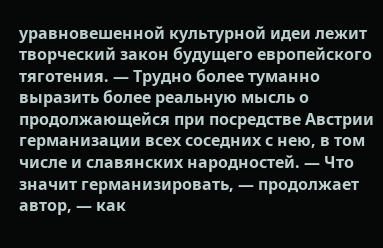уравновешенной культурной идеи лежит творческий закон будущего европейского тяготения. — Трудно более туманно выразить более реальную мысль о продолжающейся при посредстве Австрии германизации всех соседних с нею, в том числе и славянских народностей. — Что значит германизировать, — продолжает автор, — как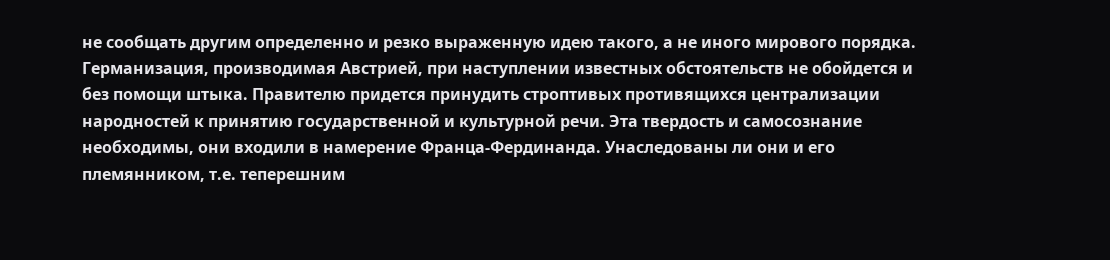не сообщать другим определенно и резко выраженную идею такого, а не иного мирового порядка. Германизация, производимая Австрией, при наступлении известных обстоятельств не обойдется и без помощи штыка. Правителю придется принудить строптивых противящихся централизации народностей к принятию государственной и культурной речи. Эта твердость и самосознание необходимы, они входили в намерение Франца-Фердинанда. Унаследованы ли они и его племянником, т.е. теперешним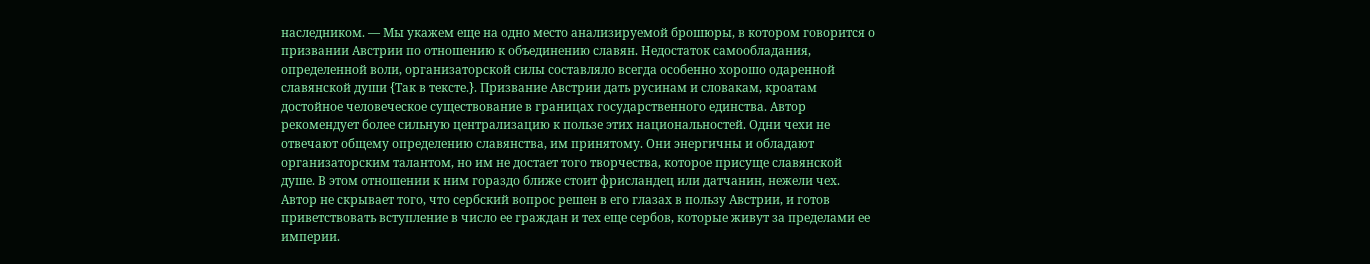наследником. — Мы укажем еще на одно место анализируемой брошюры, в котором говорится о призвании Австрии по отношению к объединению славян. Недостаток самообладания, определенной воли, организаторской силы составляло всегда особенно хорошо одаренной славянской души {Так в тексте.}. Призвание Австрии дать русинам и словакам, кроатам достойное человеческое существование в границах государственного единства. Автор рекомендует более сильную централизацию к пользе этих национальностей. Одни чехи не отвечают общему определению славянства, им принятому. Они энергичны и обладают организаторским талантом, но им не достает того творчества, которое присуще славянской душе. В этом отношении к ним гораздо ближе стоит фрисландец или датчанин, нежели чех. Автор не скрывает того, что сербский вопрос решен в его глазах в пользу Австрии, и готов приветствовать вступление в число ее граждан и тех еще сербов, которые живут за пределами ее империи.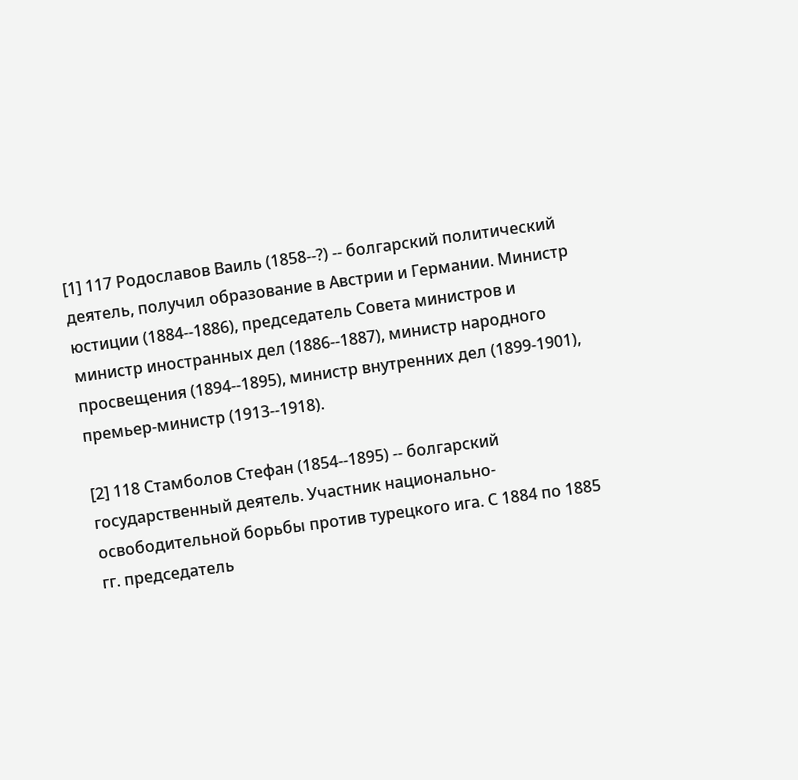[1] 117 Родославов Ваиль (1858--?) -- болгарский политический деятель, получил образование в Австрии и Германии. Министр юстиции (1884--1886), председатель Совета министров и министр иностранных дел (1886--1887), министр народного просвещения (1894--1895), министр внутренних дел (1899-1901), премьер-министр (1913--1918).

[2] 118 Стамболов Стефан (1854--1895) -- болгарский государственный деятель. Участник национально-освободительной борьбы против турецкого ига. С 1884 по 1885 гг. председатель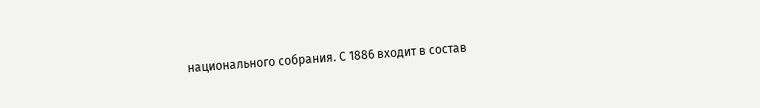национального собрания. С 1886 входит в состав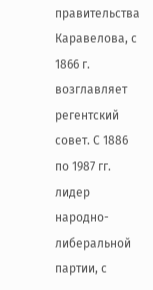правительства Каравелова, с 1866 г. возглавляет регентский совет. С 1886 по 1987 гг. лидер народно-либеральной партии, с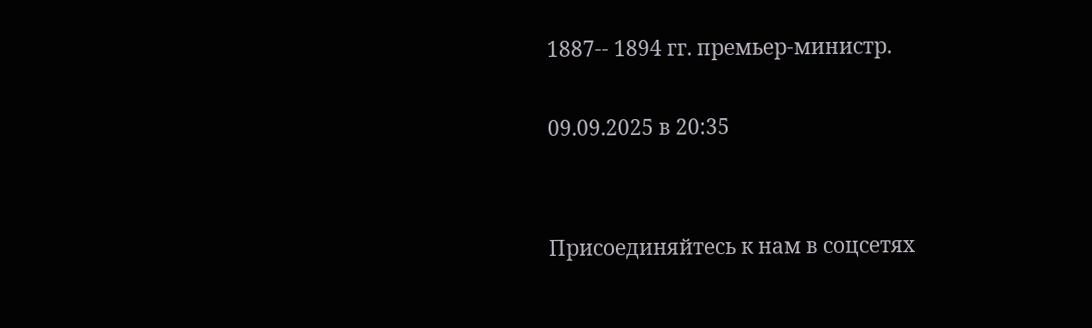1887-- 1894 гг. премьер-министр.

09.09.2025 в 20:35


Присоединяйтесь к нам в соцсетях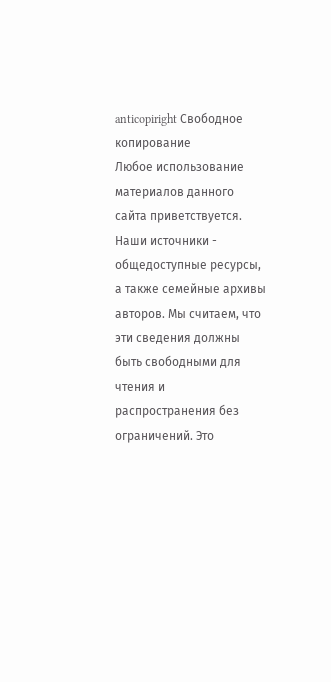anticopiright Свободное копирование
Любое использование материалов данного сайта приветствуется. Наши источники - общедоступные ресурсы, а также семейные архивы авторов. Мы считаем, что эти сведения должны быть свободными для чтения и распространения без ограничений. Это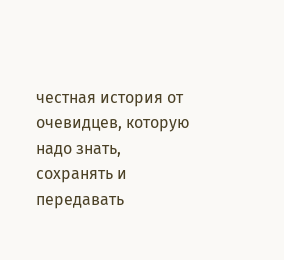честная история от очевидцев, которую надо знать, сохранять и передавать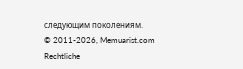следующим поколениям.
© 2011-2026, Memuarist.com
Rechtliche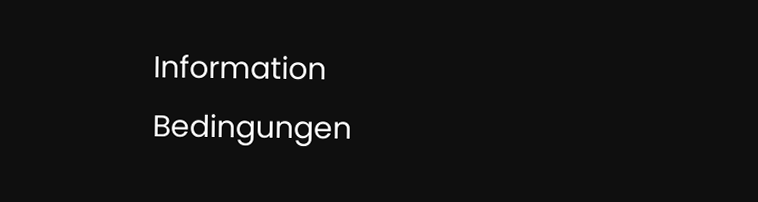Information
Bedingungen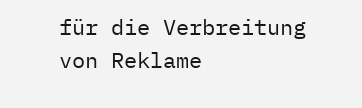für die Verbreitung von Reklame